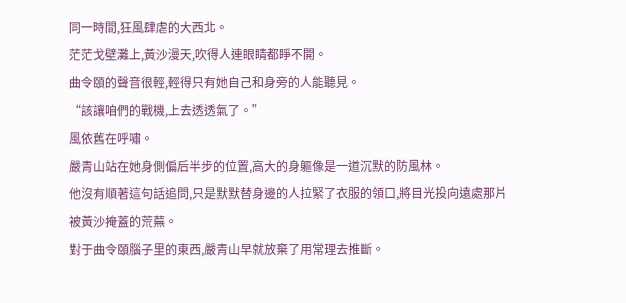同一時間,狂風肆虐的大西北。
茫茫戈壁灘上,黃沙漫天,吹得人連眼睛都睜不開。
曲令頤的聲音很輕,輕得只有她自己和身旁的人能聽見。
“該讓咱們的戰機,上去透透氣了。”
風依舊在呼嘯。
嚴青山站在她身側偏后半步的位置,高大的身軀像是一道沉默的防風林。
他沒有順著這句話追問,只是默默替身邊的人拉緊了衣服的領口,將目光投向遠處那片被黃沙掩蓋的荒蕪。
對于曲令頤腦子里的東西,嚴青山早就放棄了用常理去推斷。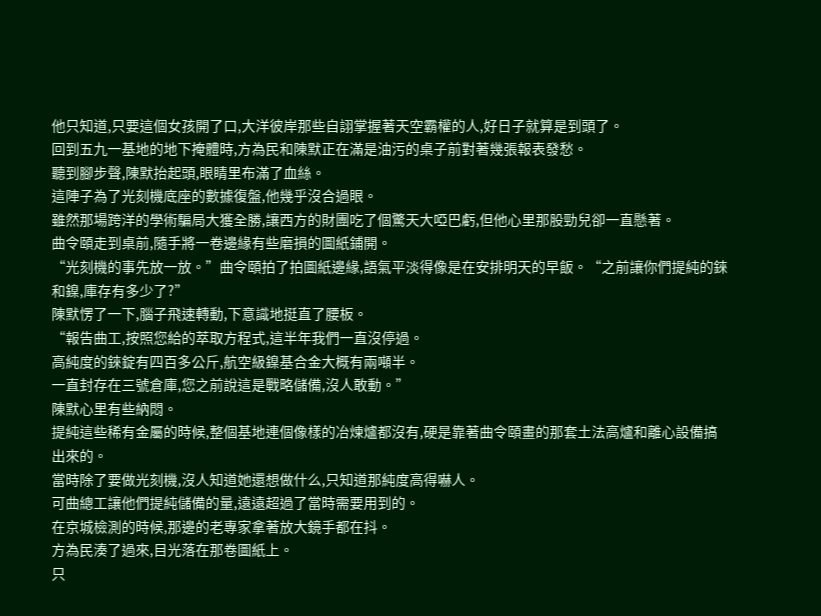他只知道,只要這個女孩開了口,大洋彼岸那些自詡掌握著天空霸權的人,好日子就算是到頭了。
回到五九一基地的地下掩體時,方為民和陳默正在滿是油污的桌子前對著幾張報表發愁。
聽到腳步聲,陳默抬起頭,眼睛里布滿了血絲。
這陣子為了光刻機底座的數據復盤,他幾乎沒合過眼。
雖然那場跨洋的學術騙局大獲全勝,讓西方的財團吃了個驚天大啞巴虧,但他心里那股勁兒卻一直懸著。
曲令頤走到桌前,隨手將一卷邊緣有些磨損的圖紙鋪開。
“光刻機的事先放一放。”曲令頤拍了拍圖紙邊緣,語氣平淡得像是在安排明天的早飯。“之前讓你們提純的錸和鎳,庫存有多少了?”
陳默愣了一下,腦子飛速轉動,下意識地挺直了腰板。
“報告曲工,按照您給的萃取方程式,這半年我們一直沒停過。
高純度的錸錠有四百多公斤,航空級鎳基合金大概有兩噸半。
一直封存在三號倉庫,您之前說這是戰略儲備,沒人敢動。”
陳默心里有些納悶。
提純這些稀有金屬的時候,整個基地連個像樣的冶煉爐都沒有,硬是靠著曲令頤畫的那套土法高爐和離心設備搞出來的。
當時除了要做光刻機,沒人知道她還想做什么,只知道那純度高得嚇人。
可曲總工讓他們提純儲備的量,遠遠超過了當時需要用到的。
在京城檢測的時候,那邊的老專家拿著放大鏡手都在抖。
方為民湊了過來,目光落在那卷圖紙上。
只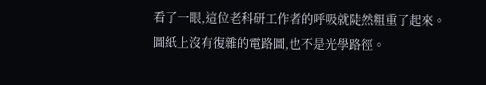看了一眼,這位老科研工作者的呼吸就陡然粗重了起來。
圖紙上沒有復雜的電路圖,也不是光學路徑。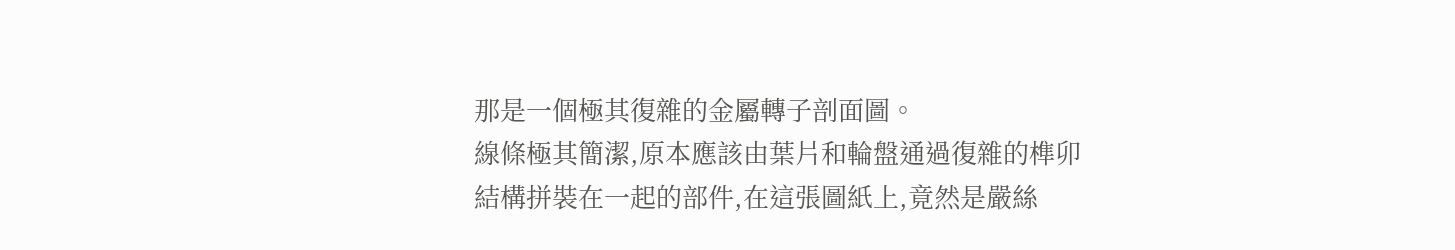那是一個極其復雜的金屬轉子剖面圖。
線條極其簡潔,原本應該由葉片和輪盤通過復雜的榫卯結構拼裝在一起的部件,在這張圖紙上,竟然是嚴絲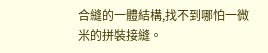合縫的一體結構,找不到哪怕一微米的拼裝接縫。